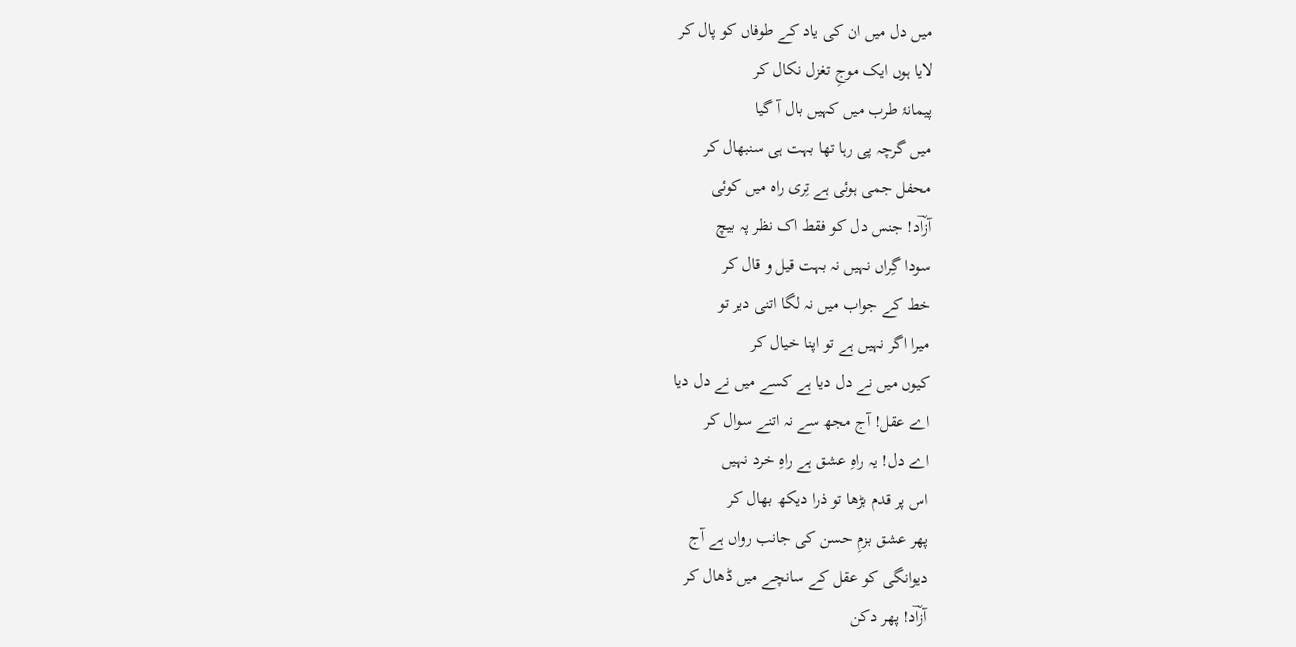میں دل میں ان کی یاد کے طوفاں کو پال کر
لایا ہوں ایک موجِ تغزل نکال کر
پیمانۂ طرب میں کہیں بال آ گیا
میں گرچہ پی رہا تھا بہت ہی سنبھال کر
محفل جمی ہوئی ہے تِری راہ میں کوئی
آزاؔد! جنس دل کو فقط اک نظر پہ بیچ
سودا گِراں نہیں نہ بہت قیل و قال کر
خط کے جواب میں نہ لگا اتنی دیر تو
میرا اگر نہیں ہے تو اپنا خیال کر
کیوں میں نے دل دیا ہے کسے میں نے دل دیا
اے عقل! آج مجھ سے نہ اتنے سوال کر
اے دل! یہ راہِ عشق ہے راہِ خرد نہیں
اس پر قدم بڑھا تو ذرا دیکھ بھال کر
پھر عشق بزمِ حسن کی جانب رواں ہے آج
دیوانگی کو عقل کے سانچے میں ڈھال کر
آزاؔد! پھر دکن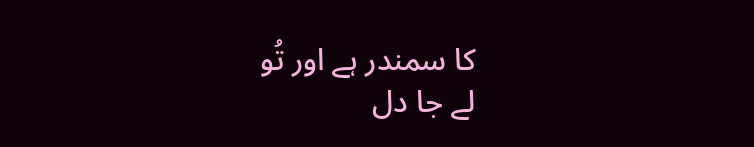کا سمندر ہے اور تُو
لے جا دل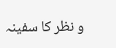و نظر کا سفینہ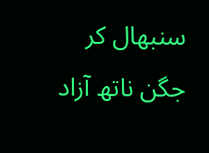سنبھال کر
جگن ناتھ آزاد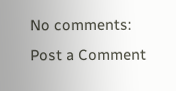No comments:
Post a Comment